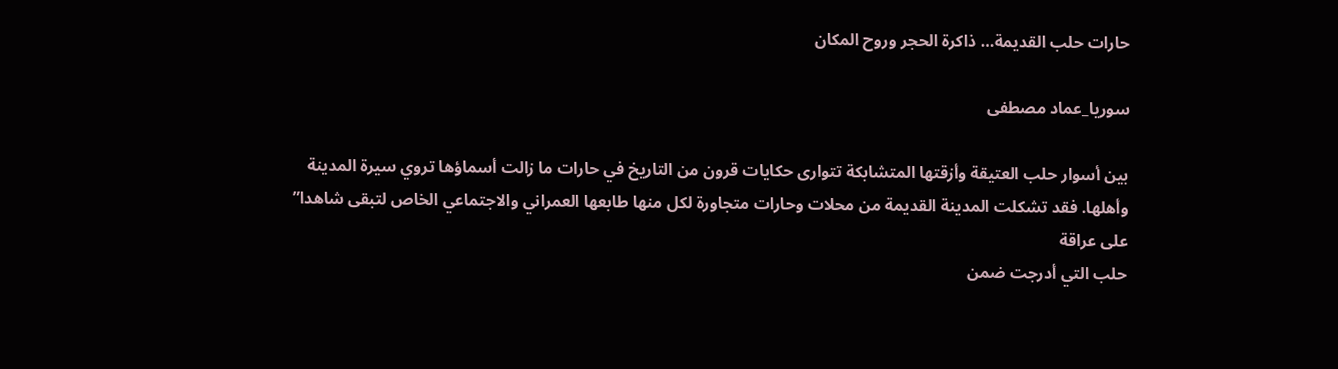حارات حلب القديمة… ذاكرة الحجر وروح المكان

سوريا_عماد مصطفى

بين أسوار حلب العتيقة وأزقتها المتشابكة تتوارى حكايات قرون من التاريخ في حارات ما زالت أسماؤها تروي سيرة المدينة وأهلها. فقد تشكلت المدينة القديمة من محلات وحارات متجاورة لكل منها طابعها العمراني والاجتماعي الخاص لتبقى شاهدا” على عراقة
حلب التي أدرجت ضمن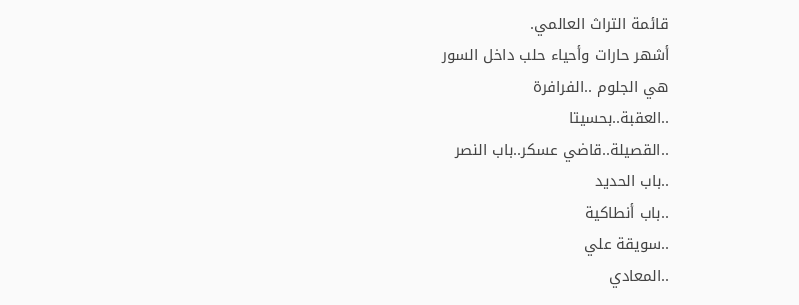قائمة التراث العالمي.
أشهر حارات وأحياء حلب داخل السور
هي الجلوم ..الفرافرة
..العقبة..بحسيتا
..القصيلة..قاضي عسكر..باب النصر
..باب الحديد
..باب أنطاكية
..سويقة علي
..المعادي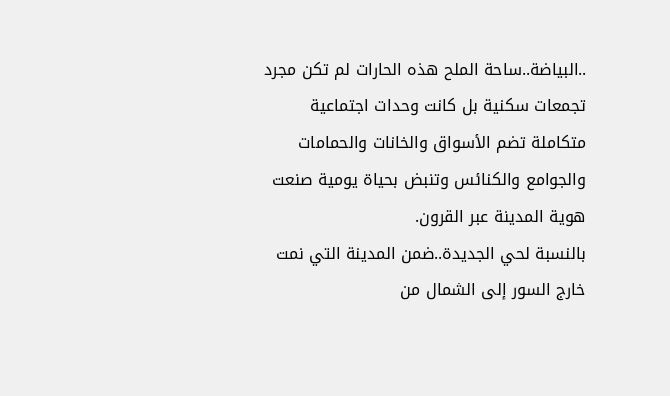..البياضة..ساحة الملح هذه الحارات لم تكن مجرد تجمعات سكنية بل كانت وحدات اجتماعية متكاملة تضم الأسواق والخانات والحمامات والجوامع والكنائس وتنبض بحياة يومية صنعت هوية المدينة عبر القرون.
بالنسبة لحي الجديدة..ضمن المدينة التي نمت خارج السور إلى الشمال من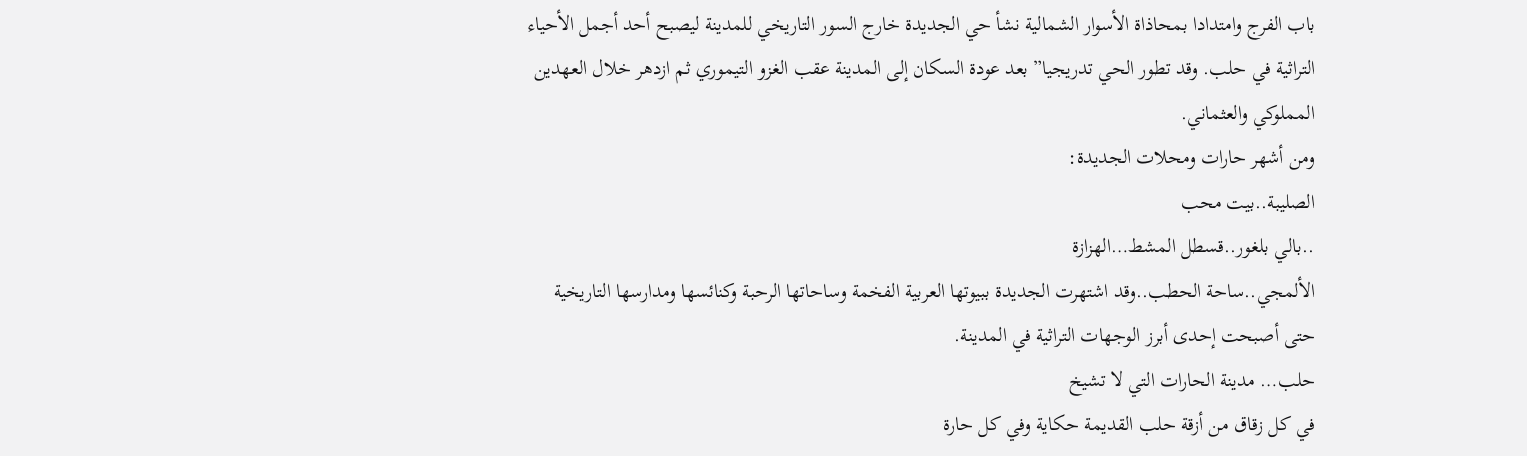باب الفرج وامتدادا بمحاذاة الأسوار الشمالية نشأ حي الجديدة خارج السور التاريخي للمدينة ليصبح أحد أجمل الأحياء التراثية في حلب. وقد تطور الحي تدريجيا” بعد عودة السكان إلى المدينة عقب الغزو التيموري ثم ازدهر خلال العهدين المملوكي والعثماني.
ومن أشهر حارات ومحلات الجديدة:
الصليبة..بيت محب
..بالي بلغور..قسطل المشط…الهزازة
الألمجي..ساحة الحطب..وقد اشتهرت الجديدة ببيوتها العربية الفخمة وساحاتها الرحبة وكنائسها ومدارسها التاريخية حتى أصبحت إحدى أبرز الوجهات التراثية في المدينة.
حلب… مدينة الحارات التي لا تشيخ
في كل زقاق من أزقة حلب القديمة حكاية وفي كل حارة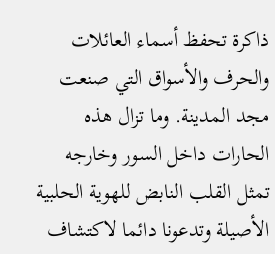ذاكرة تحفظ أسماء العائلات والحرف والأسواق التي صنعت مجد المدينة. وما تزال هذه الحارات داخل السور وخارجه تمثل القلب النابض للهوية الحلبية الأصيلة وتدعونا دائما لاكتشاف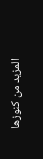المزيد من كنوزها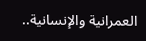العمرانية والإنسانية..